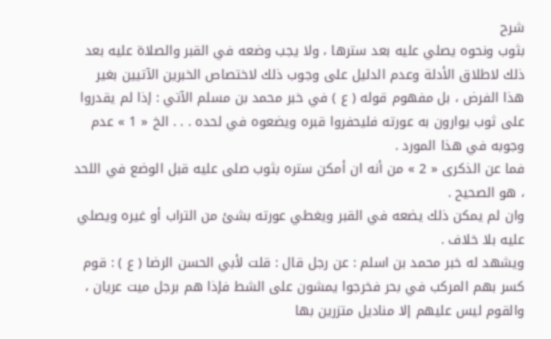شرح
بثوب ونحوه يصلي عليه بعد سترها ، ولا يجب وضعه في القبر والصلاة عليه بعد ذلك لاطلاق الأدلة وعدم الدليل على وجوب ذلك لاختصاص الخبرين الآتيين بغير هذا الفرض ، بل مفهوم قوله ( ع ) في خبر محمد بن مسلم الآتي : إذا لم يقدروا على ثوب يوارون به عورته فليحفروا قبره ويضعوه في لحده . . . الخ « 1 » عدم وجوبه في هذا المورد .
فما عن الذكرى « 2 » من أنه ان أمكن ستره بثوب صلى عليه قبل الوضع في اللحد ، هو الصحيح .
وان لم يمكن ذلك يضعه في القبر ويغطي عورته بشئ من التراب أو غيره ويصلي عليه بلا خلاف .
ويشهد له خبر محمد بن اسلم : عن رجل قال : قلت لأبي الحسن الرضا ( ع ) : قوم كسر بهم المركب في بحر فخرجوا يمشون على الشط فإذا هم برجل ميت عريان ، والقوم ليس عليهم إلا مناديل متزرين بها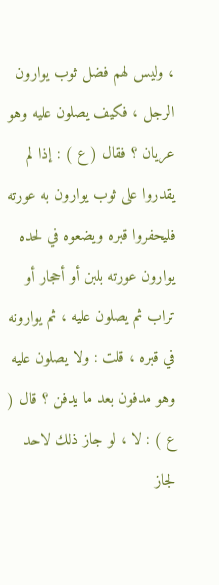، وليس لهم فضل ثوب يوارون الرجل ، فكيف يصلون عليه وهو عريان ؟ فقال ( ع ) : إذا لم يقدروا على ثوب يوارون به عورته فليحفروا قبره ويضعوه في لحده يوارون عورته بلبن أو أحجار أو تراب ثم يصلون عليه ، ثم يوارونه في قبره ، قلت : ولا يصلون عليه وهو مدفون بعد ما يدفن ؟ قال ( ع ) : لا ، لو جاز ذلك لاحد لجاز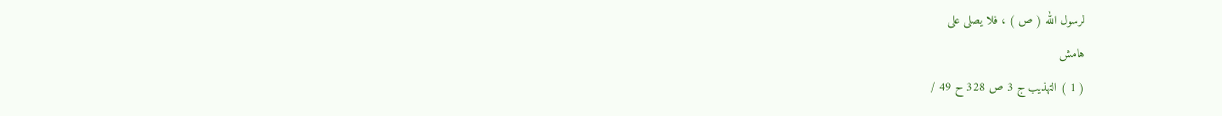لرسول الله ( ص ) ، فلا يصلى على
هامش
( 1 ) التهذيب ج 3 ص 328 ح 49 /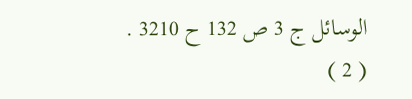الوسائل ج 3 ص 132 ح 3210 .
( 2 )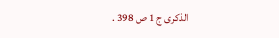الذكرى ج 1 ص 398 .